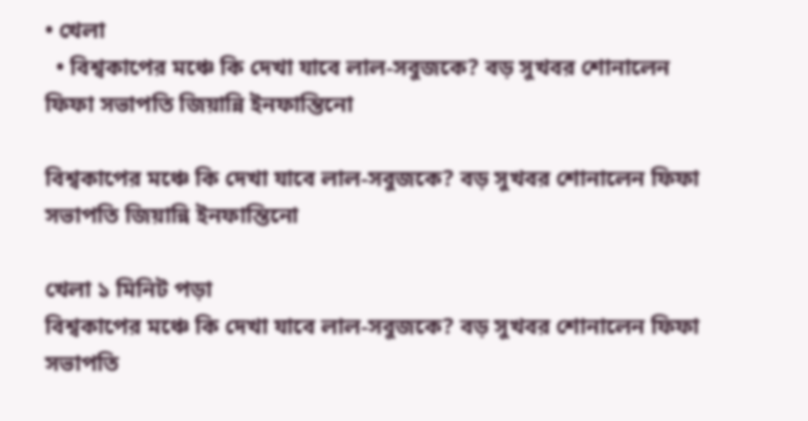• খেলা
  • বিশ্বকাপের মঞ্চে কি দেখা যাবে লাল-সবুজকে? বড় সুখবর শোনালেন ফিফা সভাপতি জিয়ান্নি ইনফান্তিনো

বিশ্বকাপের মঞ্চে কি দেখা যাবে লাল-সবুজকে? বড় সুখবর শোনালেন ফিফা সভাপতি জিয়ান্নি ইনফান্তিনো

খেলা ১ মিনিট পড়া
বিশ্বকাপের মঞ্চে কি দেখা যাবে লাল-সবুজকে? বড় সুখবর শোনালেন ফিফা সভাপতি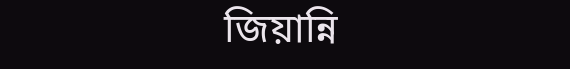জিয়ান্নি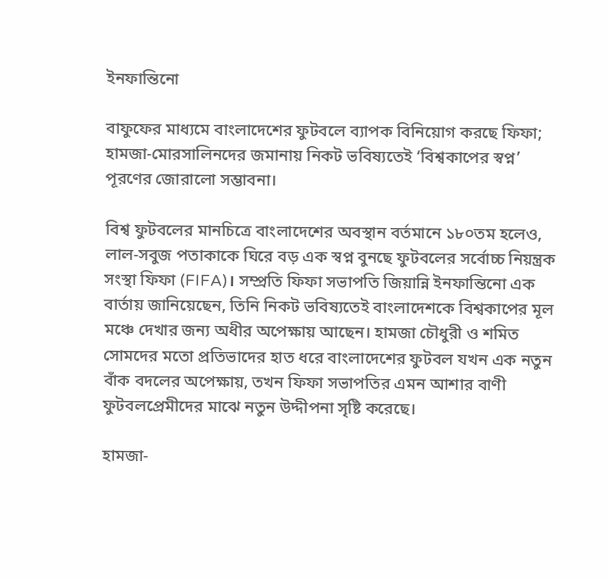ইনফান্তিনো

বাফুফের মাধ্যমে বাংলাদেশের ফুটবলে ব্যাপক বিনিয়োগ করছে ফিফা; হামজা-মোরসালিনদের জমানায় নিকট ভবিষ্যতেই ‘বিশ্বকাপের স্বপ্ন’ পূরণের জোরালো সম্ভাবনা।

বিশ্ব ফুটবলের মানচিত্রে বাংলাদেশের অবস্থান বর্তমানে ১৮০তম হলেও, লাল-সবুজ পতাকাকে ঘিরে বড় এক স্বপ্ন বুনছে ফুটবলের সর্বোচ্চ নিয়ন্ত্রক সংস্থা ফিফা (FIFA)। সম্প্রতি ফিফা সভাপতি জিয়ান্নি ইনফান্তিনো এক বার্তায় জানিয়েছেন, তিনি নিকট ভবিষ্যতেই বাংলাদেশকে বিশ্বকাপের মূল মঞ্চে দেখার জন্য অধীর অপেক্ষায় আছেন। হামজা চৌধুরী ও শমিত সোমদের মতো প্রতিভাদের হাত ধরে বাংলাদেশের ফুটবল যখন এক নতুন বাঁক বদলের অপেক্ষায়, তখন ফিফা সভাপতির এমন আশার বাণী ফুটবলপ্রেমীদের মাঝে নতুন উদ্দীপনা সৃষ্টি করেছে।

হামজা-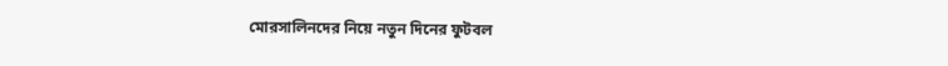মোরসালিনদের নিয়ে নতুন দিনের ফুটবল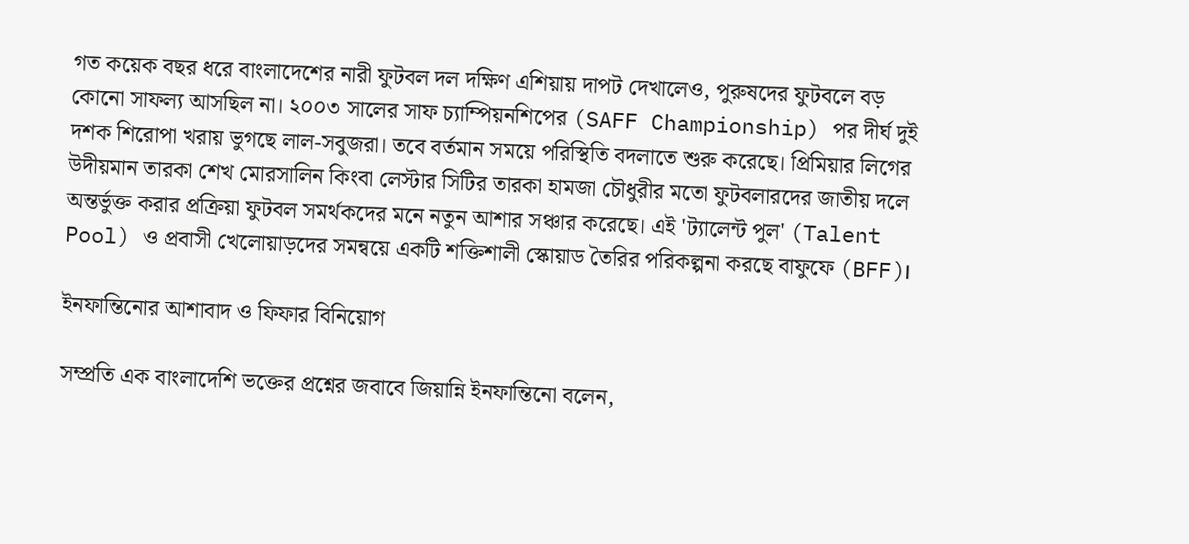গত কয়েক বছর ধরে বাংলাদেশের নারী ফুটবল দল দক্ষিণ এশিয়ায় দাপট দেখালেও, পুরুষদের ফুটবলে বড় কোনো সাফল্য আসছিল না। ২০০৩ সালের সাফ চ্যাম্পিয়নশিপের (SAFF Championship) পর দীর্ঘ দুই দশক শিরোপা খরায় ভুগছে লাল-সবুজরা। তবে বর্তমান সময়ে পরিস্থিতি বদলাতে শুরু করেছে। প্রিমিয়ার লিগের উদীয়মান তারকা শেখ মোরসালিন কিংবা লেস্টার সিটির তারকা হামজা চৌধুরীর মতো ফুটবলারদের জাতীয় দলে অন্তর্ভুক্ত করার প্রক্রিয়া ফুটবল সমর্থকদের মনে নতুন আশার সঞ্চার করেছে। এই 'ট্যালেন্ট পুল' (Talent Pool) ও প্রবাসী খেলোয়াড়দের সমন্বয়ে একটি শক্তিশালী স্কোয়াড তৈরির পরিকল্পনা করছে বাফুফে (BFF)।

ইনফান্তিনোর আশাবাদ ও ফিফার বিনিয়োগ

সম্প্রতি এক বাংলাদেশি ভক্তের প্রশ্নের জবাবে জিয়ান্নি ইনফান্তিনো বলেন,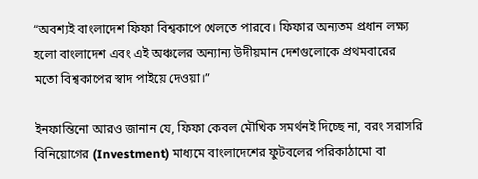“অবশ্যই বাংলাদেশ ফিফা বিশ্বকাপে খেলতে পারবে। ফিফার অন্যতম প্রধান লক্ষ্য হলো বাংলাদেশ এবং এই অঞ্চলের অন্যান্য উদীয়মান দেশগুলোকে প্রথমবারের মতো বিশ্বকাপের স্বাদ পাইয়ে দেওয়া।”

ইনফান্তিনো আরও জানান যে, ফিফা কেবল মৌখিক সমর্থনই দিচ্ছে না, বরং সরাসরি বিনিয়োগের (Investment) মাধ্যমে বাংলাদেশের ফুটবলের পরিকাঠামো বা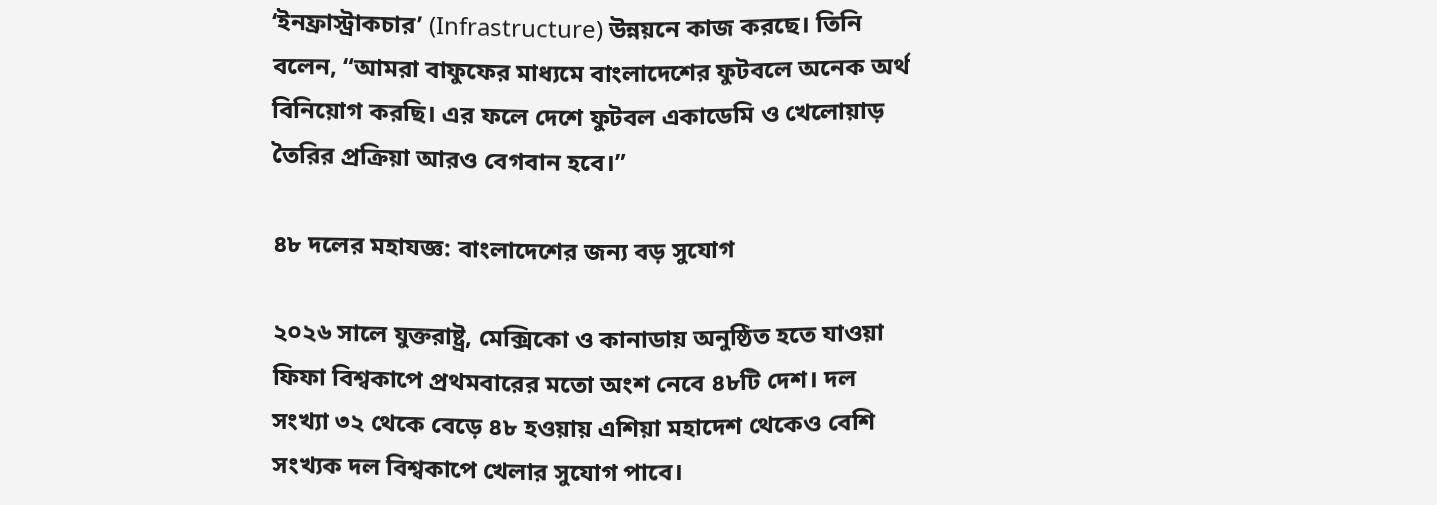‘ইনফ্রাস্ট্রাকচার’ (Infrastructure) উন্নয়নে কাজ করছে। তিনি বলেন, “আমরা বাফুফের মাধ্যমে বাংলাদেশের ফুটবলে অনেক অর্থ বিনিয়োগ করছি। এর ফলে দেশে ফুটবল একাডেমি ও খেলোয়াড় তৈরির প্রক্রিয়া আরও বেগবান হবে।”

৪৮ দলের মহাযজ্ঞ: বাংলাদেশের জন্য বড় সুযোগ

২০২৬ সালে যুক্তরাষ্ট্র, মেক্সিকো ও কানাডায় অনুষ্ঠিত হতে যাওয়া ফিফা বিশ্বকাপে প্রথমবারের মতো অংশ নেবে ৪৮টি দেশ। দল সংখ্যা ৩২ থেকে বেড়ে ৪৮ হওয়ায় এশিয়া মহাদেশ থেকেও বেশি সংখ্যক দল বিশ্বকাপে খেলার সুযোগ পাবে।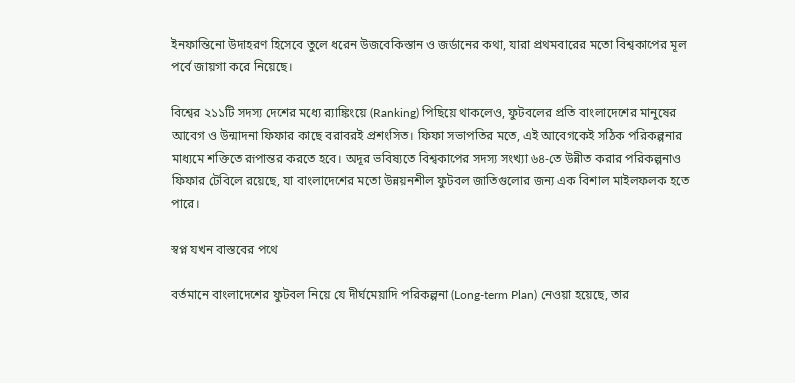ইনফান্তিনো উদাহরণ হিসেবে তুলে ধরেন উজবেকিস্তান ও জর্ডানের কথা, যারা প্রথমবারের মতো বিশ্বকাপের মূল পর্বে জায়গা করে নিয়েছে।

বিশ্বের ২১১টি সদস্য দেশের মধ্যে র‌্যাঙ্কিংয়ে (Ranking) পিছিয়ে থাকলেও, ফুটবলের প্রতি বাংলাদেশের মানুষের আবেগ ও উন্মাদনা ফিফার কাছে বরাবরই প্রশংসিত। ফিফা সভাপতির মতে, এই আবেগকেই সঠিক পরিকল্পনার মাধ্যমে শক্তিতে রূপান্তর করতে হবে। অদূর ভবিষ্যতে বিশ্বকাপের সদস্য সংখ্যা ৬৪-তে উন্নীত করার পরিকল্পনাও ফিফার টেবিলে রয়েছে, যা বাংলাদেশের মতো উন্নয়নশীল ফুটবল জাতিগুলোর জন্য এক বিশাল মাইলফলক হতে পারে।

স্বপ্ন যখন বাস্তবের পথে

বর্তমানে বাংলাদেশের ফুটবল নিয়ে যে দীর্ঘমেয়াদি পরিকল্পনা (Long-term Plan) নেওয়া হয়েছে, তার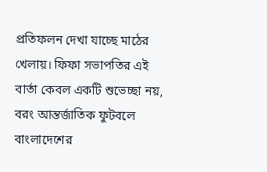প্রতিফলন দেখা যাচ্ছে মাঠের খেলায়। ফিফা সভাপতির এই বার্তা কেবল একটি শুভেচ্ছা নয়, বরং আন্তর্জাতিক ফুটবলে বাংলাদেশের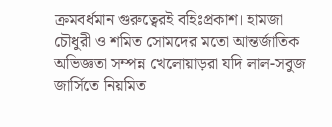ক্রমবর্ধমান গুরুত্বেরই বহিঃপ্রকাশ। হামজা চৌধুরী ও শমিত সোমদের মতো আন্তর্জাতিক অভিজ্ঞতা সম্পন্ন খেলোয়াড়রা যদি লাল-সবুজ জার্সিতে নিয়মিত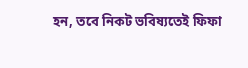হন, তবে নিকট ভবিষ্যতেই ফিফা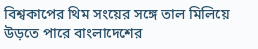বিশ্বকাপের থিম সংয়ের সঙ্গে তাল মিলিয়ে উড়তে পারে বাংলাদেশের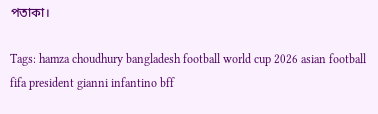পতাকা।

Tags: hamza choudhury bangladesh football world cup 2026 asian football fifa president gianni infantino bff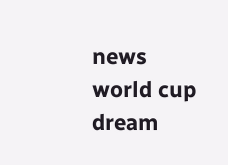news world cup dream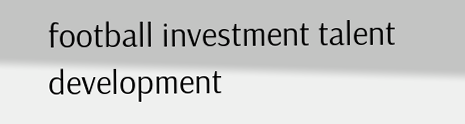football investment talent development